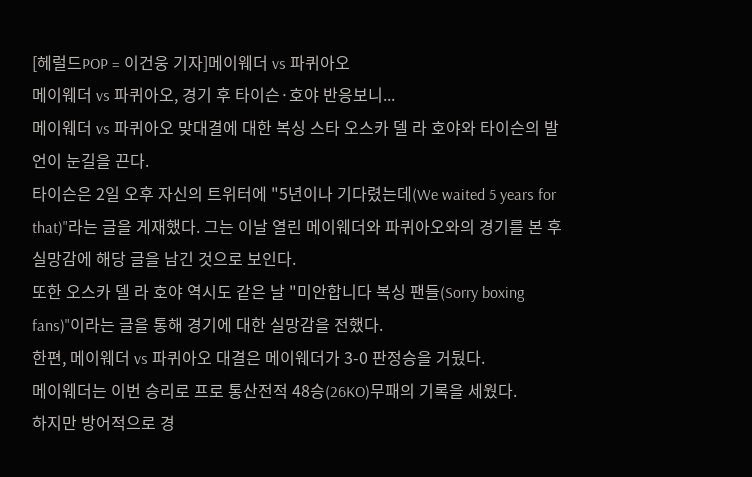[헤럴드POP = 이건웅 기자]메이웨더 vs 파퀴아오
메이웨더 vs 파퀴아오, 경기 후 타이슨·호야 반응보니...
메이웨더 vs 파퀴아오 맞대결에 대한 복싱 스타 오스카 델 라 호야와 타이슨의 발언이 눈길을 끈다.
타이슨은 2일 오후 자신의 트위터에 "5년이나 기다렸는데(We waited 5 years for that)"라는 글을 게재했다. 그는 이날 열린 메이웨더와 파퀴아오와의 경기를 본 후 실망감에 해당 글을 남긴 것으로 보인다.
또한 오스카 델 라 호야 역시도 같은 날 "미안합니다 복싱 팬들(Sorry boxing fans)"이라는 글을 통해 경기에 대한 실망감을 전했다.
한편, 메이웨더 vs 파퀴아오 대결은 메이웨더가 3-0 판정승을 거뒀다.
메이웨더는 이번 승리로 프로 통산전적 48승(26KO)무패의 기록을 세웠다.
하지만 방어적으로 경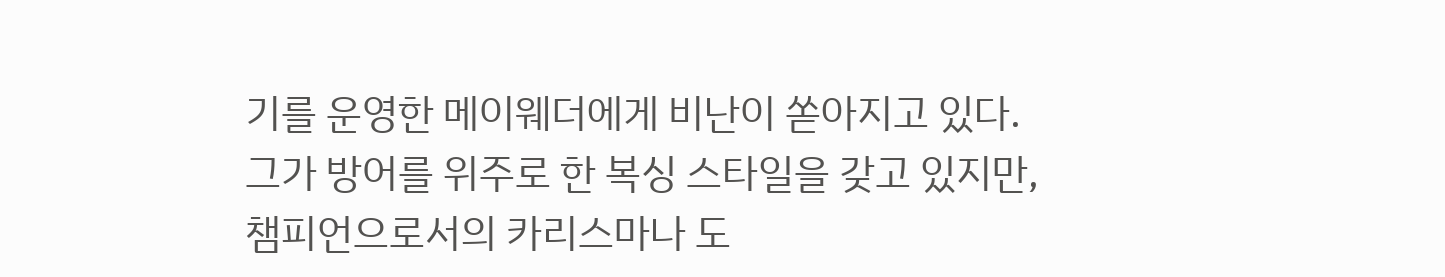기를 운영한 메이웨더에게 비난이 쏟아지고 있다.
그가 방어를 위주로 한 복싱 스타일을 갖고 있지만, 챔피언으로서의 카리스마나 도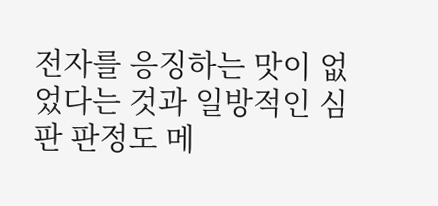전자를 응징하는 맛이 없었다는 것과 일방적인 심판 판정도 메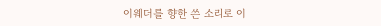이웨더를 향한 쓴 소리로 이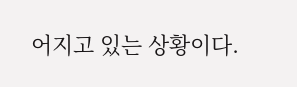어지고 있는 상황이다.